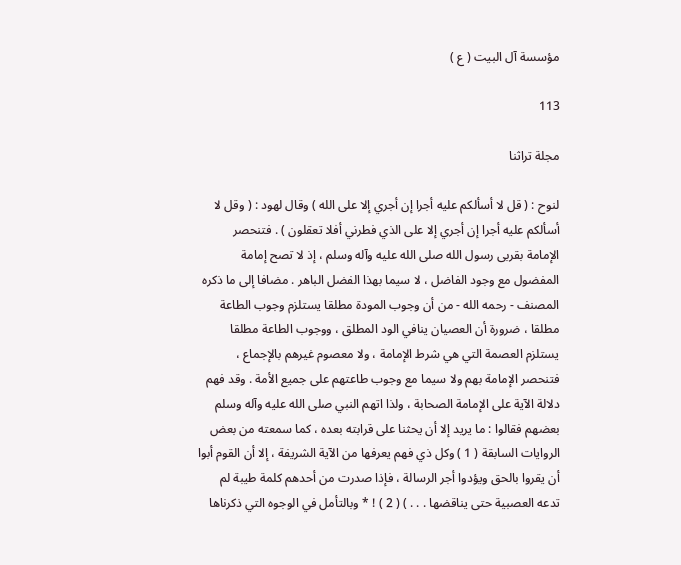مؤسسة آل البيت ( ع )

113

مجلة تراثنا

لنوح : ( قل لا أسألكم عليه أجرا إن أجري إلا على الله ) وقال لهود : ( وقل لا أسألكم عليه أجرا إن أجري إلا على الذي فطرني أفلا تعقلون ) . فتنحصر الإمامة بقربى رسول الله صلى الله عليه وآله وسلم ، إذ لا تصح إمامة المفضول مع وجود الفاضل ، لا سيما بهذا الفضل الباهر . مضافا إلى ما ذكره المصنف - رحمه الله - من أن وجوب المودة مطلقا يستلزم وجوب الطاعة مطلقا ، ضرورة أن العصيان ينافي الود المطلق ، ووجوب الطاعة مطلقا يستلزم العصمة التي هي شرط الإمامة ، ولا معصوم غيرهم بالإجماع ، فتنحصر الإمامة بهم ولا سيما مع وجوب طاعتهم على جميع الأمة . وقد فهم دلالة الآية على الإمامة الصحابة ، ولذا اتهم النبي صلى الله عليه وآله وسلم بعضهم فقالوا : ما يريد إلا أن يحثنا على قرابته بعده ، كما سمعته من بعض الروايات السابقة ( 1 ) وكل ذي فهم يعرفها من الآية الشريفة ، إلا أن القوم أبوا أن يقروا بالحق ويؤدوا أجر الرسالة ، فإذا صدرت من أحدهم كلمة طيبة لم تدعه العصبية حتى يناقضها . . . ) ( 2 ) ! * وبالتأمل في الوجوه التي ذكرناها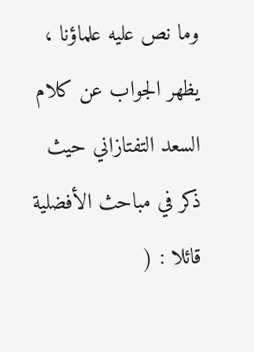وما نص عليه علماؤنا ، يظهر الجواب عن كلام السعد التفتازاني حيث ذكر في مباحث الأفضلية قائلا : (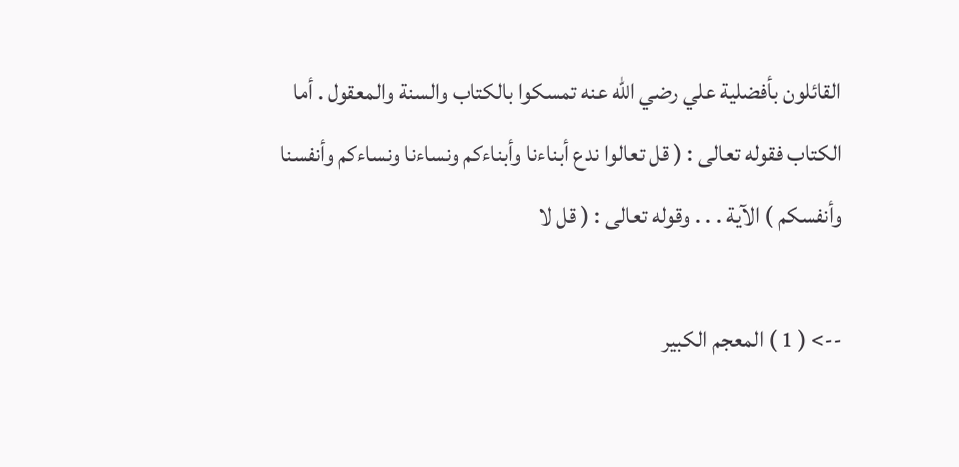القائلون بأفضلية علي رضي الله عنه تمسكوا بالكتاب والسنة والمعقول . أما الكتاب فقوله تعالى : ( قل تعالوا ندع أبناءنا وأبناءكم ونساءنا ونساءكم وأنفسنا وأنفسكم ) الآية . . . وقوله تعالى : ( قل لا

--> ( 1 ) المعجم الكبير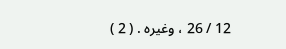12 / 26 ، وغيره . ( 2 )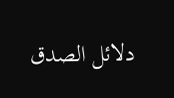دلائل الصدق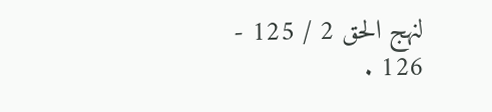لنهج الحق 2 / 125 - 126 .